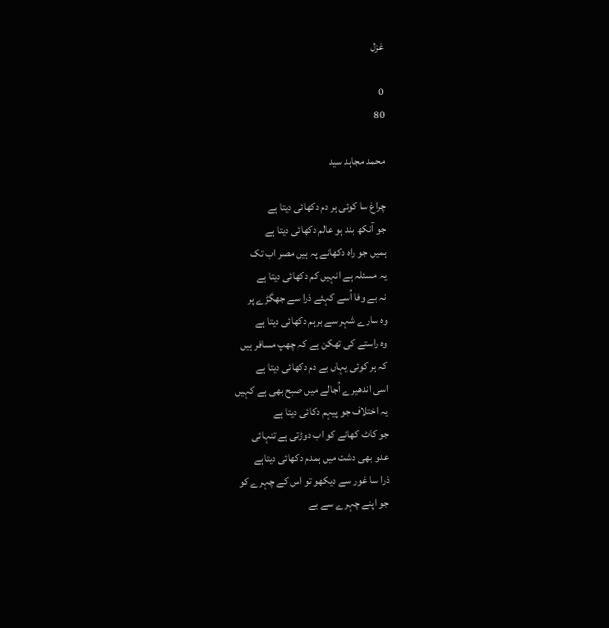غزل

0
80

محمد مجاہد سید

چراغ سا کوئی ہر دم دکھائی دیتا ہے
جو آنکھ بند ہو عالم دکھائی دیتا ہے
ہمیں جو راہ دکھانے پہ ہیں مصر اب تک
یہ مسئلہ ہے انہیں کم دکھائی دیتا ہے
نہ بے وفا اُسے کہئے ذرا سے جھگڑے پر
وہ سارے شہر سے برہم دکھائی دیتا ہے
وہ راستے کی تھکن ہے کہ چھپ مسافر ہیں
کہ ہر کوئی یہاں بے دم دکھائی دیتا ہے
اسی اندھیرے اُجالے میں صبح بھی ہے کہیں
یہ اختلاف جو پیہم دکائی دیتا ہے
جو کاٹ کھانے کو اب دوڑتی ہے تنہائی
عدو بھی دشت میں ہمدم دکھائی دیتاہے
ذرا سا غور سے دیکھو تو اس کے چہرے کو
جو اپنے چہرے سے بے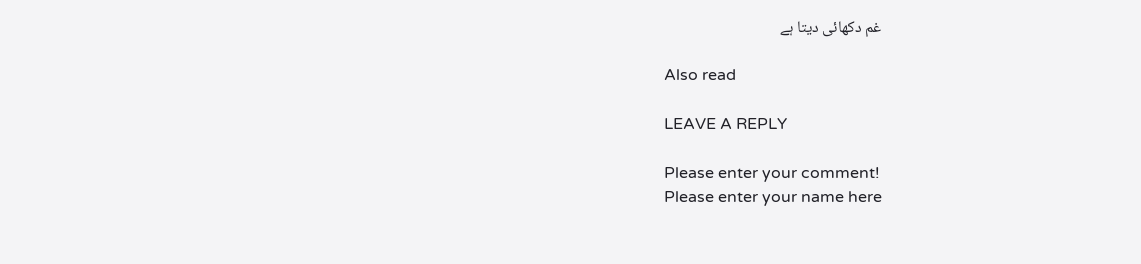غم دکھائی دیتا ہے

Also read

LEAVE A REPLY

Please enter your comment!
Please enter your name here